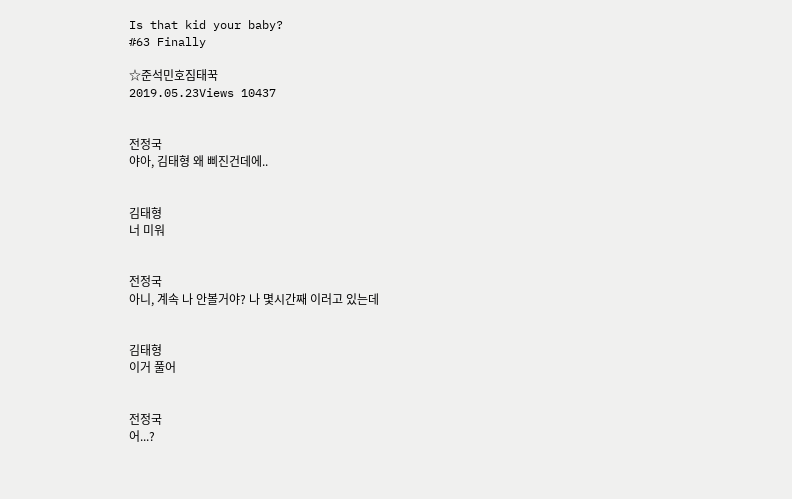Is that kid your baby?
#63 Finally

☆준석민호짐태꾹
2019.05.23Views 10437


전정국
야아, 김태형 왜 삐진건데에..


김태형
너 미워


전정국
아니, 계속 나 안볼거야? 나 몇시간째 이러고 있는데


김태형
이거 풀어


전정국
어...?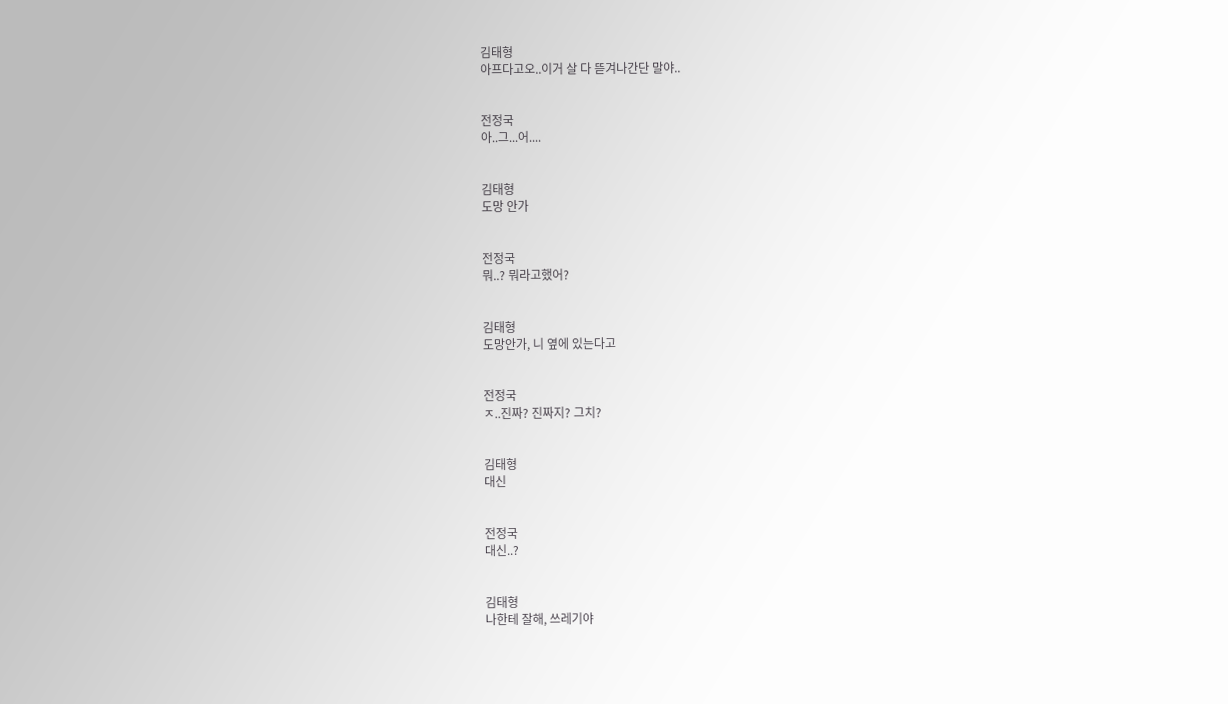김태형
아프다고오..이거 살 다 뜯겨나간단 말야..


전정국
아..그...어....


김태형
도망 안가


전정국
뭐..? 뭐라고했어?


김태형
도망안가, 니 옆에 있는다고


전정국
ㅈ..진짜? 진짜지? 그치?


김태형
대신


전정국
대신..?


김태형
나한테 잘해, 쓰레기야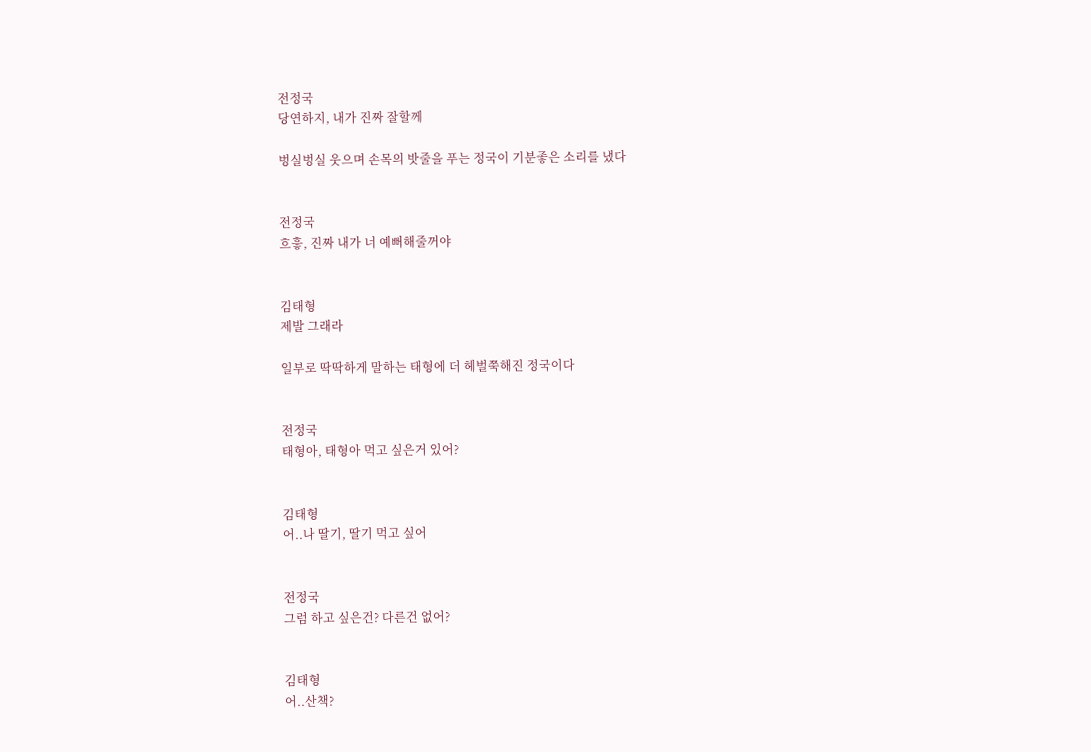전정국
당연하지, 내가 진짜 잘할께

벙실벙실 웃으며 손목의 밧줄을 푸는 정국이 기분좋은 소리를 냈다


전정국
흐흫, 진짜 내가 너 예뻐해줄꺼야


김태형
제발 그래라

일부로 딱딱하게 말하는 태형에 더 헤벌쭉해진 정국이다


전정국
태형아, 태형아 먹고 싶은거 있어?


김태형
어..나 딸기, 딸기 먹고 싶어


전정국
그럼 하고 싶은건? 다른건 없어?


김태형
어..산책?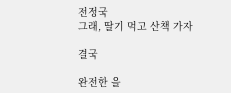전정국
그래, 딸기 먹고 산책 가자

결국

완전한 을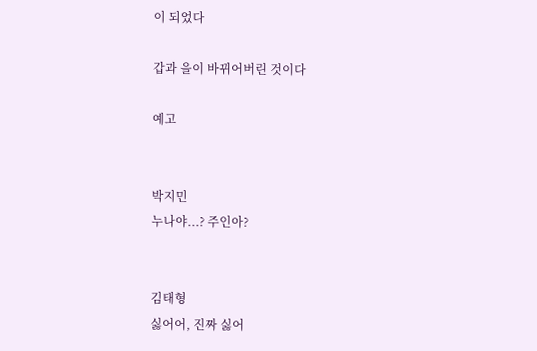이 되었다

갑과 을이 바뀌어버린 것이다

예고


박지민
누나야...? 주인아?


김태형
싫어어, 진짜 싫어